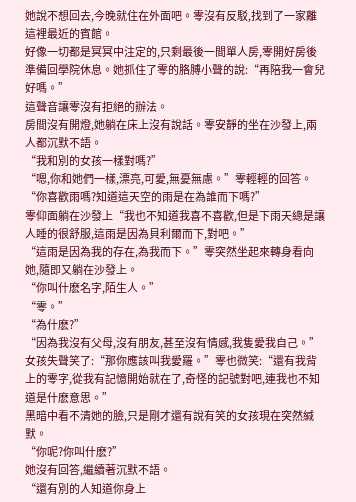她說不想回去,今晚就住在外面吧。零沒有反駁,找到了一家離這裡最近的賓館。
好像一切都是冥冥中注定的,只剩最後一間單人房,零開好房後準備回學院休息。她抓住了零的胳膊小聲的說:“再陪我一會兒好嗎。”
這聲音讓零沒有拒絕的辦法。
房間沒有開燈,她躺在床上沒有說話。零安靜的坐在沙發上,兩人都沉默不語。
“我和別的女孩一樣對嗎?”
“嗯,你和她們一樣,漂亮,可愛,無憂無慮。”零輕輕的回答。
“你喜歡雨嗎?知道這天空的雨是在為誰而下嗎?”
零仰面躺在沙發上“我也不知道我喜不喜歡,但是下雨天總是讓人睡的很舒服,這雨是因為貝利爾而下,對吧。”
“這雨是因為我的存在,為我而下。”零突然坐起來轉身看向她,隨即又躺在沙發上。
“你叫什麽名字,陌生人。”
“零。”
“為什麽?”
“因為我沒有父母,沒有朋友,甚至沒有情感,我隻愛我自己。”
女孩失聲笑了:“那你應該叫我愛羅。”零也微笑:“還有我背上的零字,從我有記憶開始就在了,奇怪的記號對吧,連我也不知道是什麽意思。”
黑暗中看不清她的臉,只是剛才還有說有笑的女孩現在突然緘默。
“你呢?你叫什麽?”
她沒有回答,繼續著沉默不語。
“還有別的人知道你身上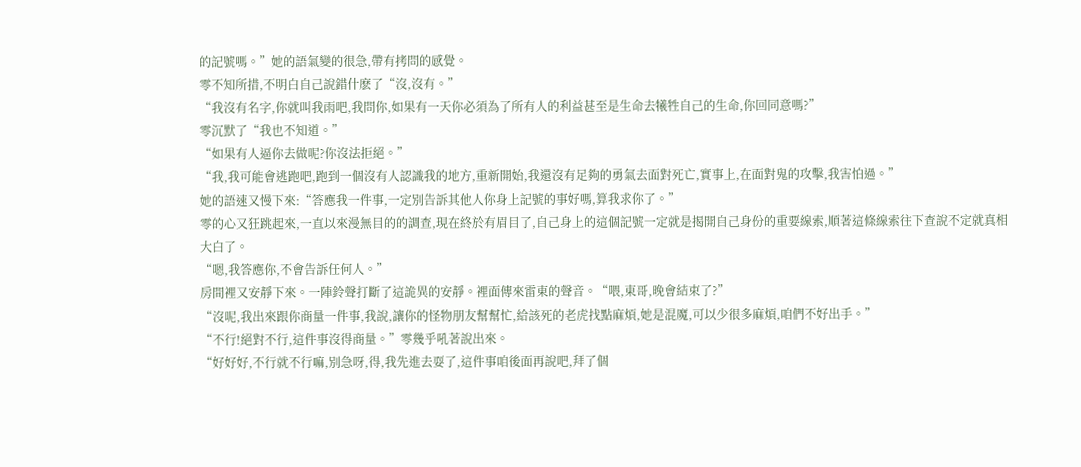的記號嗎。”她的語氣變的很急,帶有拷問的感覺。
零不知所措,不明白自己說錯什麽了“沒,沒有。”
“我沒有名字,你就叫我雨吧,我問你,如果有一天你必須為了所有人的利益甚至是生命去犧牲自己的生命,你回同意嗎?”
零沉默了“我也不知道。”
“如果有人逼你去做呢?你沒法拒絕。”
“我,我可能會逃跑吧,跑到一個沒有人認識我的地方,重新開始,我還沒有足夠的勇氣去面對死亡,實事上,在面對鬼的攻擊,我害怕過。”
她的語速又慢下來:“答應我一件事,一定別告訴其他人你身上記號的事好嗎,算我求你了。”
零的心又狂跳起來,一直以來漫無目的的調查,現在終於有眉目了,自己身上的這個記號一定就是揭開自己身份的重要線索,順著這條線索往下查說不定就真相大白了。
“嗯,我答應你,不會告訴任何人。”
房間裡又安靜下來。一陣鈴聲打斷了這詭異的安靜。裡面傳來雷東的聲音。“喂,東哥,晚會結束了?”
“沒呢,我出來跟你商量一件事,我說,讓你的怪物朋友幫幫忙,給該死的老虎找點麻煩,她是混魔,可以少很多麻煩,咱們不好出手。”
“不行!絕對不行,這件事沒得商量。”零幾乎吼著說出來。
“好好好,不行就不行嘛,別急呀,得,我先進去耍了,這件事咱後面再說吧,拜了個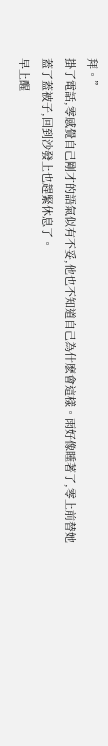拜。”
掛了電話,零感覺自己剛才的語氣似有不妥,他也不知道自己為什麽會這樣。雨好像睡著了,零上前替她蓋了蓋被子,回到沙發上也趕緊休息了。
早上醒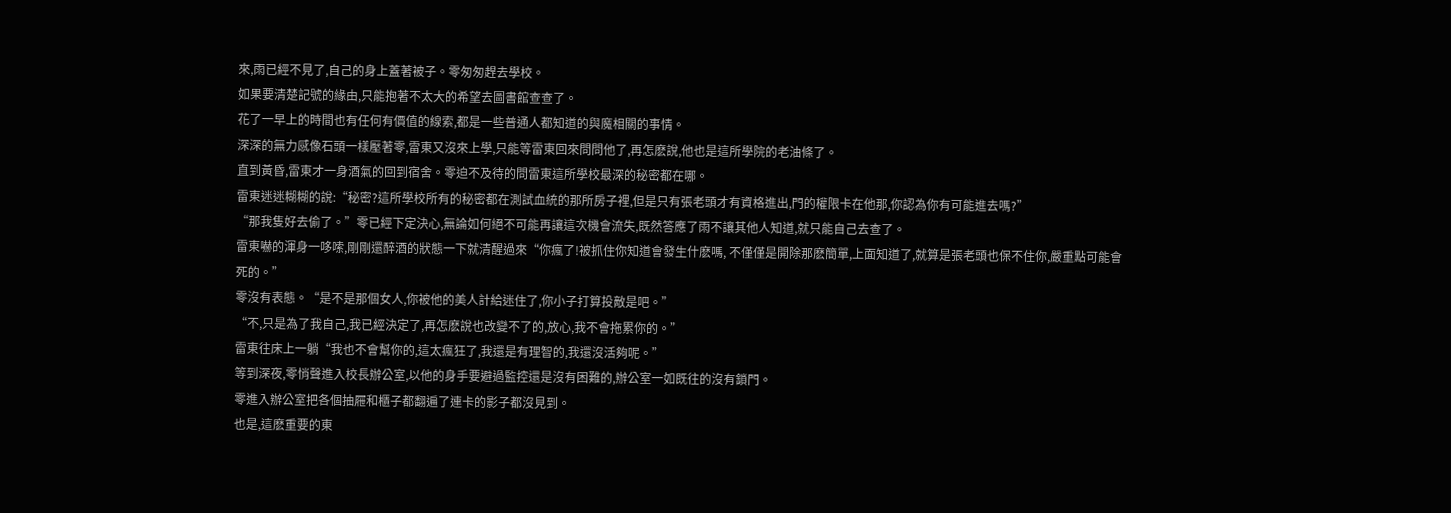來,雨已經不見了,自己的身上蓋著被子。零匆匆趕去學校。
如果要清楚記號的緣由,只能抱著不太大的希望去圖書館查查了。
花了一早上的時間也有任何有價值的線索,都是一些普通人都知道的與魔相關的事情。
深深的無力感像石頭一樣壓著零,雷東又沒來上學,只能等雷東回來問問他了,再怎麽說,他也是這所學院的老油條了。
直到黃昏,雷東才一身酒氣的回到宿舍。零迫不及待的問雷東這所學校最深的秘密都在哪。
雷東迷迷糊糊的說:“秘密?這所學校所有的秘密都在測試血統的那所房子裡,但是只有張老頭才有資格進出,門的權限卡在他那,你認為你有可能進去嗎?”
“那我隻好去偷了。”零已經下定決心,無論如何絕不可能再讓這次機會流失,既然答應了雨不讓其他人知道,就只能自己去查了。
雷東嚇的渾身一哆嗦,剛剛還醉酒的狀態一下就清醒過來“你瘋了!被抓住你知道會發生什麽嗎, 不僅僅是開除那麽簡單,上面知道了,就算是張老頭也保不住你,嚴重點可能會死的。”
零沒有表態。“是不是那個女人,你被他的美人計給迷住了,你小子打算投敵是吧。”
“不,只是為了我自己,我已經決定了,再怎麽說也改變不了的,放心,我不會拖累你的。”
雷東往床上一躺“我也不會幫你的,這太瘋狂了,我還是有理智的,我還沒活夠呢。”
等到深夜,零悄聲進入校長辦公室,以他的身手要避過監控還是沒有困難的,辦公室一如既往的沒有鎖門。
零進入辦公室把各個抽屜和櫃子都翻遍了連卡的影子都沒見到。
也是,這麽重要的東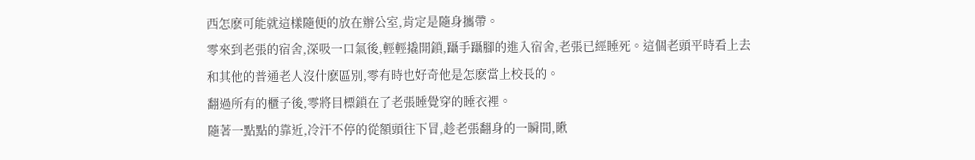西怎麽可能就這樣隨便的放在辦公室,肯定是隨身攜帶。
零來到老張的宿舍,深吸一口氣後,輕輕撬開鎖,躡手躡腳的進入宿舍,老張已經睡死。這個老頭平時看上去和其他的普通老人沒什麽區別,零有時也好奇他是怎麽當上校長的。
翻過所有的櫃子後,零將目標鎖在了老張睡覺穿的睡衣裡。
隨著一點點的靠近,冷汗不停的從額頭往下冒,趁老張翻身的一瞬間,瞅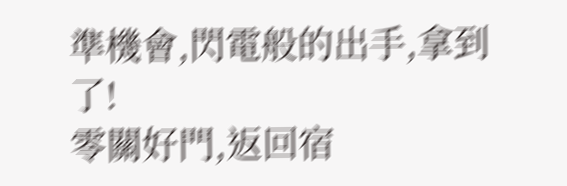準機會,閃電般的出手,拿到了!
零關好門,返回宿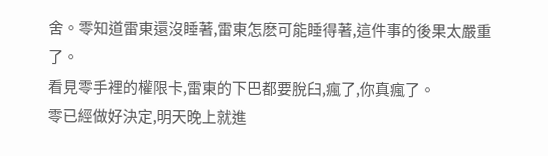舍。零知道雷東還沒睡著,雷東怎麽可能睡得著,這件事的後果太嚴重了。
看見零手裡的權限卡,雷東的下巴都要脫臼,瘋了,你真瘋了。
零已經做好決定,明天晚上就進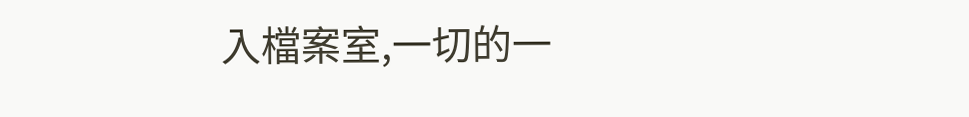入檔案室,一切的一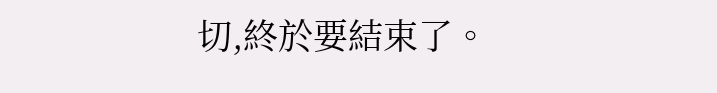切,終於要結束了。